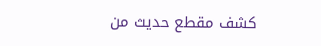كشف مقطع حديث من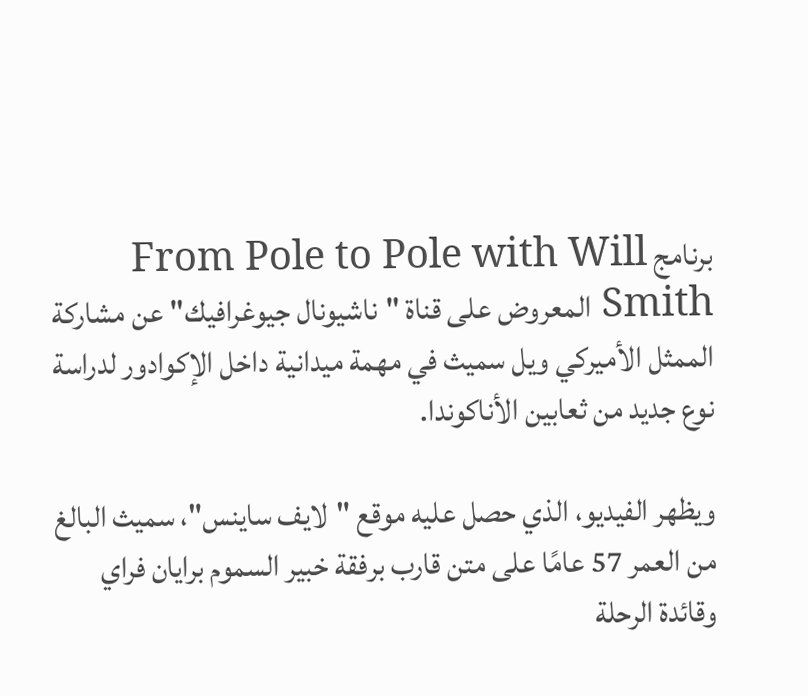برنامج From Pole to Pole with Will Smith المعروض على قناة "ناشيونال جيوغرافيك" عن مشاركة الممثل الأميركي ويل سميث في مهمة ميدانية داخل الإكوادور لدراسة نوع جديد من ثعابين الأناكوندا.

ويظهر الفيديو، الذي حصل عليه موقع "لايف ساينس"، سميث البالغ من العمر 57 عامًا على متن قارب برفقة خبير السموم برايان فراي وقائدة الرحلة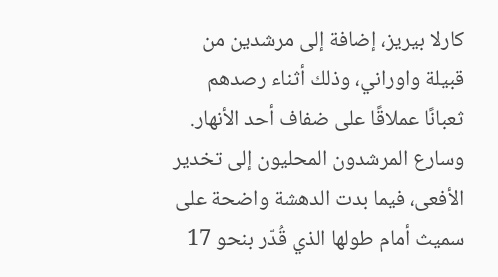كارلا بيريز، إضافة إلى مرشدين من قبيلة واوراني، وذلك أثناء رصدهم ثعبانًا عملاقًا على ضفاف أحد الأنهار. وسارع المرشدون المحليون إلى تخدير الأفعى، فيما بدت الدهشة واضحة على سميث أمام طولها الذي قُدّر بنحو 17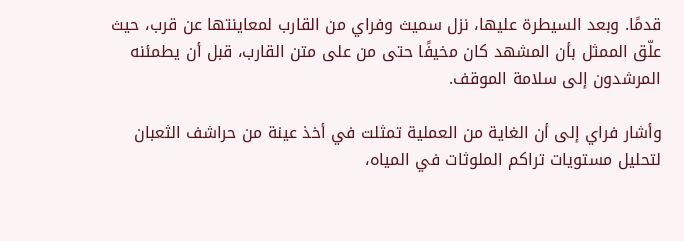قدمًا. وبعد السيطرة عليها، نزل سميث وفراي من القارب لمعاينتها عن قرب، حيث علّق الممثل بأن المشهد كان مخيفًا حتى من على متن القارب، قبل أن يطمئنه المرشدون إلى سلامة الموقف.

وأشار فراي إلى أن الغاية من العملية تمثلت في أخذ عينة من حراشف الثعبان لتحليل مستويات تراكم الملوثات في المياه،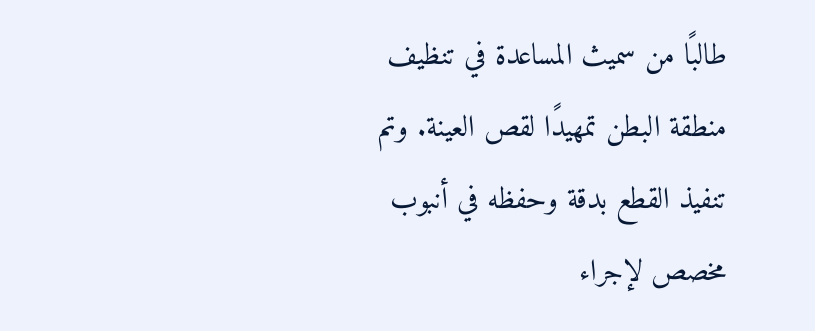طالبًا من سميث المساعدة في تنظيف منطقة البطن تمهيدًا لقص العينة. وتم تنفيذ القطع بدقة وحفظه في أنبوب مخصص لإجراء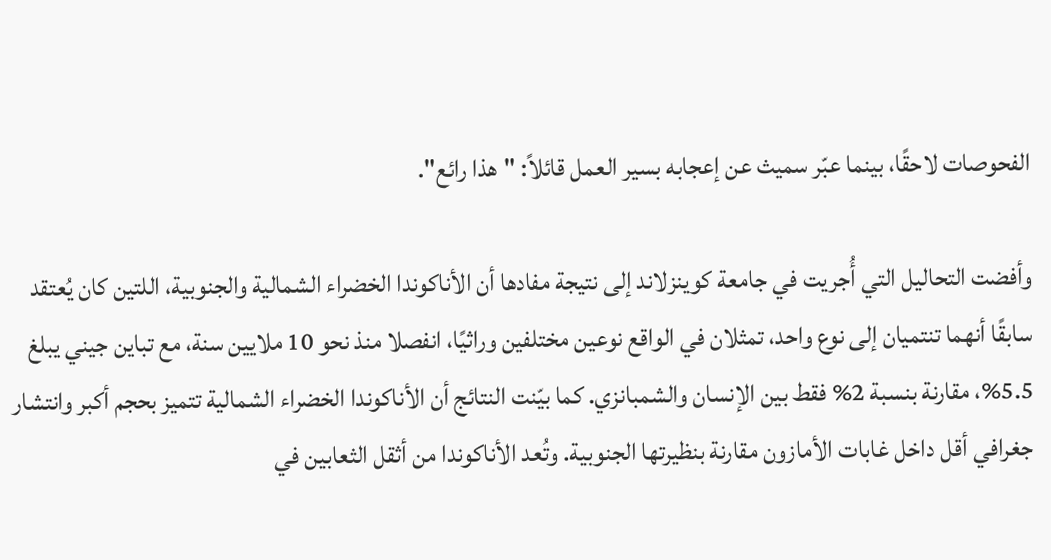الفحوصات لاحقًا، بينما عبّر سميث عن إعجابه بسير العمل قائلاً: "هذا رائع".

وأفضت التحاليل التي أُجريت في جامعة كوينزلاند إلى نتيجة مفادها أن الأناكوندا الخضراء الشمالية والجنوبية، اللتين كان يُعتقد سابقًا أنهما تنتميان إلى نوع واحد، تمثلان في الواقع نوعين مختلفين وراثيًا، انفصلا منذ نحو 10 ملايين سنة، مع تباين جيني يبلغ 5.5%، مقارنة بنسبة 2% فقط بين الإنسان والشمبانزي. كما بيّنت النتائج أن الأناكوندا الخضراء الشمالية تتميز بحجم أكبر وانتشار جغرافي أقل داخل غابات الأمازون مقارنة بنظيرتها الجنوبية. وتُعد الأناكوندا من أثقل الثعابين في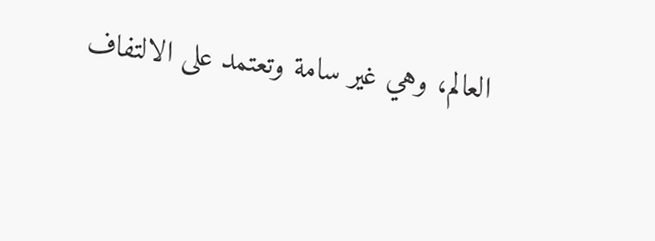العالم، وهي غير سامة وتعتمد على الالتفاف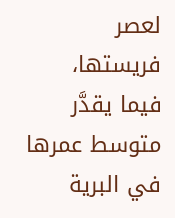لعصر فريستها، فيما يقدَّر متوسط عمرها في البرية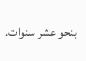بنحو عشر سنوات.